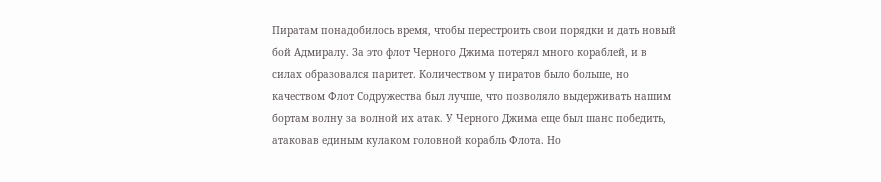Пиратам понадобилось время, чтобы перестроить свои порядки и дать новый бой Адмиралу. За это флот Черного Джима потерял много кораблей, и в силах образовался паритет. Количеством у пиратов было больше, но качеством Флот Содружества был лучше, что позволяло выдерживать нашим бортам волну за волной их атак. У Черного Джима еще был шанс победить, атаковав единым кулаком головной корабль Флота. Но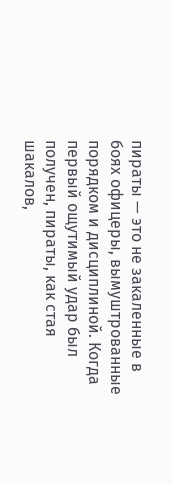пираты — это не закаленные в боях офицеры, вымуштрованные порядком и дисциплиной. Когда первый ощутимый удар был получен, пираты, как стая шакалов,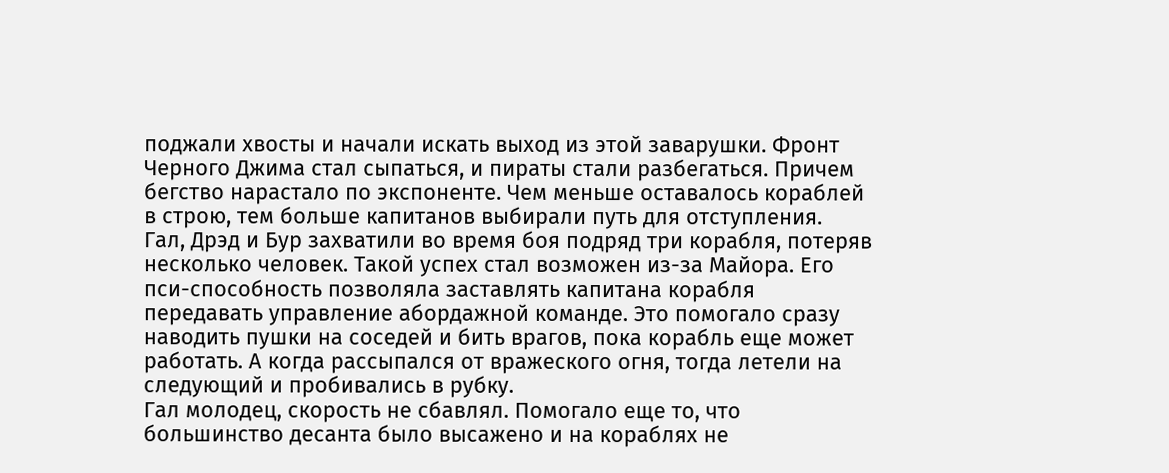поджали хвосты и начали искать выход из этой заварушки. Фронт Черного Джима стал сыпаться, и пираты стали разбегаться. Причем бегство нарастало по экспоненте. Чем меньше оставалось кораблей в строю, тем больше капитанов выбирали путь для отступления.
Гал, Дрэд и Бур захватили во время боя подряд три корабля, потеряв несколько человек. Такой успех стал возможен из-за Майора. Его пси-способность позволяла заставлять капитана корабля передавать управление абордажной команде. Это помогало сразу наводить пушки на соседей и бить врагов, пока корабль еще может работать. А когда рассыпался от вражеского огня, тогда летели на следующий и пробивались в рубку.
Гал молодец, скорость не сбавлял. Помогало еще то, что большинство десанта было высажено и на кораблях не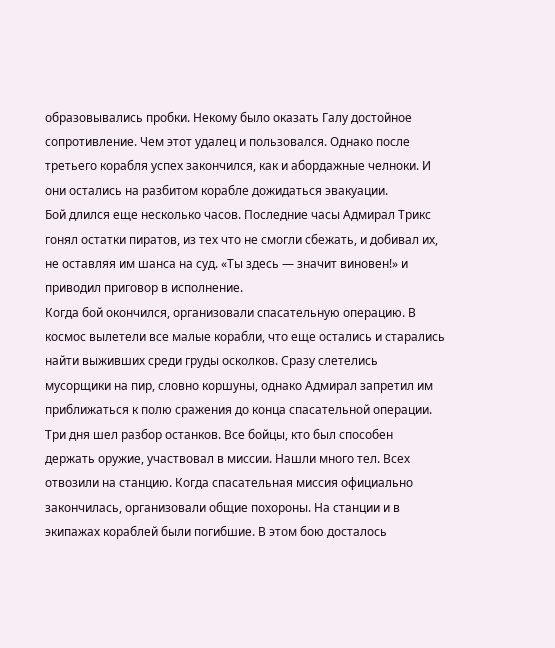образовывались пробки. Некому было оказать Галу достойное сопротивление. Чем этот удалец и пользовался. Однако после третьего корабля успех закончился, как и абордажные челноки. И они остались на разбитом корабле дожидаться эвакуации.
Бой длился еще несколько часов. Последние часы Адмирал Трикс гонял остатки пиратов, из тех что не смогли сбежать, и добивал их, не оставляя им шанса на суд. «Ты здесь — значит виновен!» и приводил приговор в исполнение.
Когда бой окончился, организовали спасательную операцию. В космос вылетели все малые корабли, что еще остались и старались найти выживших среди груды осколков. Сразу слетелись мусорщики на пир, словно коршуны, однако Адмирал запретил им приближаться к полю сражения до конца спасательной операции.
Три дня шел разбор останков. Все бойцы, кто был способен держать оружие, участвовал в миссии. Нашли много тел. Всех отвозили на станцию. Когда спасательная миссия официально закончилась, организовали общие похороны. На станции и в экипажах кораблей были погибшие. В этом бою досталось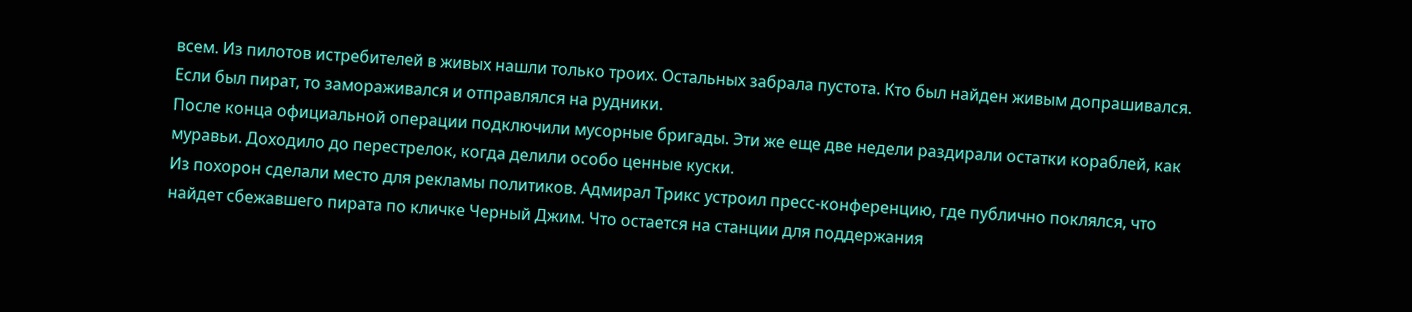всем. Из пилотов истребителей в живых нашли только троих. Остальных забрала пустота. Кто был найден живым допрашивался. Если был пират, то замораживался и отправлялся на рудники.
После конца официальной операции подключили мусорные бригады. Эти же еще две недели раздирали остатки кораблей, как муравьи. Доходило до перестрелок, когда делили особо ценные куски.
Из похорон сделали место для рекламы политиков. Адмирал Трикс устроил пресс-конференцию, где публично поклялся, что найдет сбежавшего пирата по кличке Черный Джим. Что остается на станции для поддержания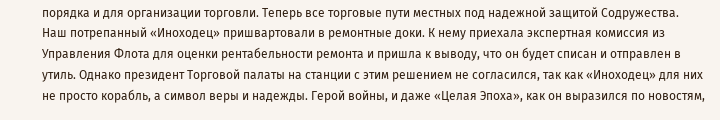порядка и для организации торговли. Теперь все торговые пути местных под надежной защитой Содружества.
Наш потрепанный «Иноходец» пришвартовали в ремонтные доки. К нему приехала экспертная комиссия из Управления Флота для оценки рентабельности ремонта и пришла к выводу, что он будет списан и отправлен в утиль. Однако президент Торговой палаты на станции с этим решением не согласился, так как «Иноходец» для них не просто корабль, а символ веры и надежды. Герой войны, и даже «Целая Эпоха», как он выразился по новостям,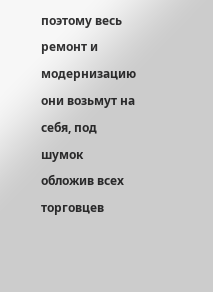поэтому весь ремонт и модернизацию они возьмут на себя, под шумок обложив всех торговцев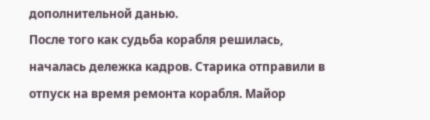дополнительной данью.
После того как судьба корабля решилась, началась дележка кадров. Старика отправили в отпуск на время ремонта корабля. Майор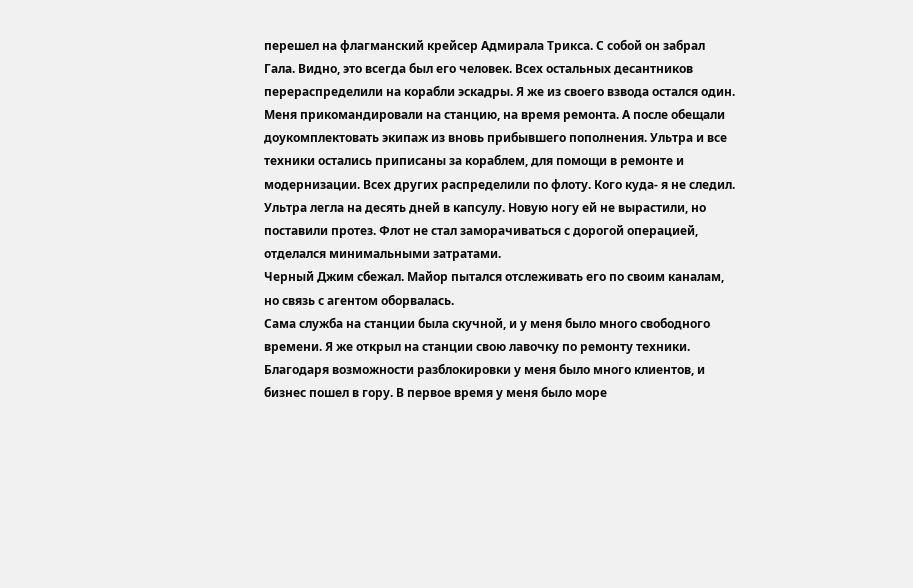перешел на флагманский крейсер Адмирала Трикса. С собой он забрал Гала. Видно, это всегда был его человек. Всех остальных десантников перераспределили на корабли эскадры. Я же из своего взвода остался один. Меня прикомандировали на станцию, на время ремонта. А после обещали доукомплектовать экипаж из вновь прибывшего пополнения. Ультра и все техники остались приписаны за кораблем, для помощи в ремонте и модернизации. Всех других распределили по флоту. Кого куда- я не следил.
Ультра легла на десять дней в капсулу. Новую ногу ей не вырастили, но поставили протез. Флот не стал заморачиваться с дорогой операцией, отделался минимальными затратами.
Черный Джим сбежал. Майор пытался отслеживать его по своим каналам, но связь с агентом оборвалась.
Сама служба на станции была скучной, и у меня было много свободного времени. Я же открыл на станции свою лавочку по ремонту техники. Благодаря возможности разблокировки у меня было много клиентов, и бизнес пошел в гору. В первое время у меня было море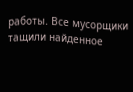работы. Все мусорщики тащили найденное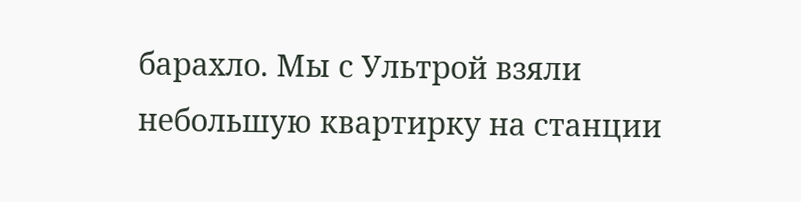барахло. Мы с Ультрой взяли небольшую квартирку на станции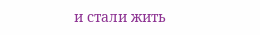и стали жить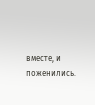вместе, и поженились.